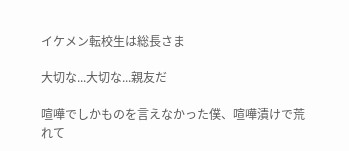イケメン転校生は総長さま

大切な...大切な...親友だ

喧嘩でしかものを言えなかった僕、喧嘩漬けで荒れて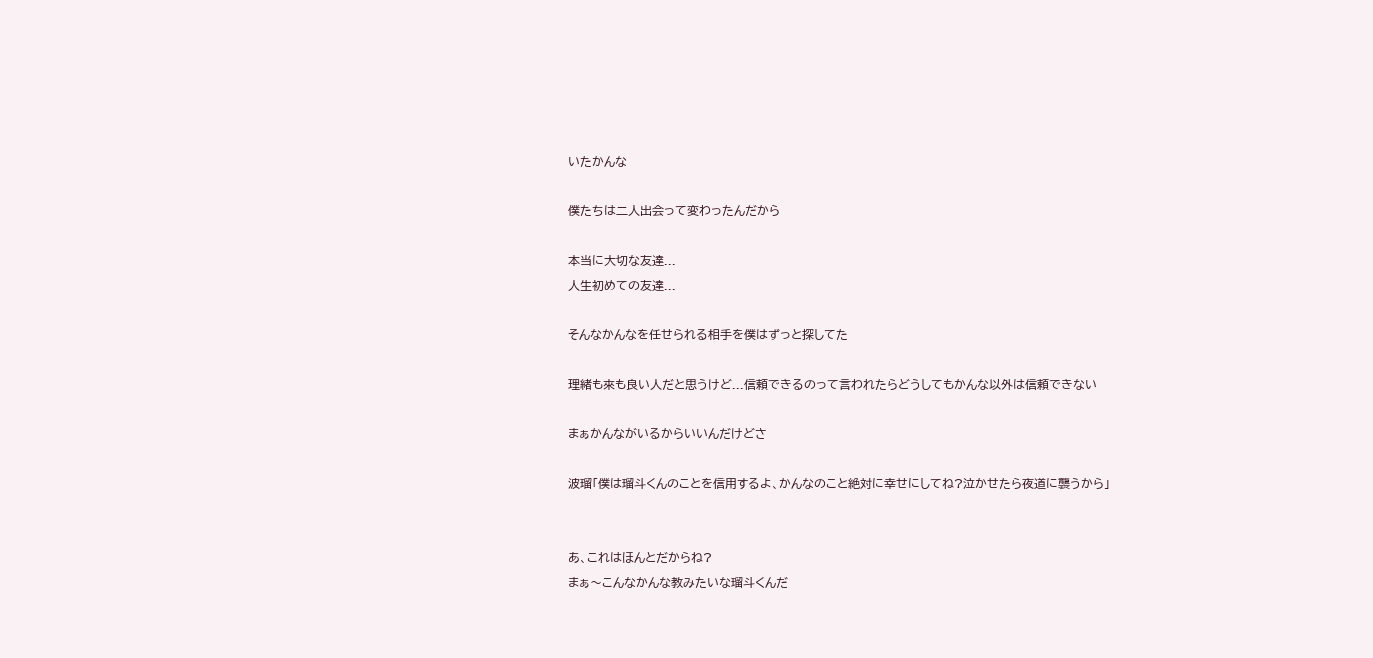いたかんな

僕たちは二人出会って変わったんだから

本当に大切な友達...
人生初めての友達...

そんなかんなを任せられる相手を僕はずっと探してた

理緒も來も良い人だと思うけど...信頼できるのって言われたらどうしてもかんな以外は信頼できない

まぁかんながいるからいいんだけどさ

波瑠「僕は瑠斗くんのことを信用するよ、かんなのこと絶対に幸せにしてね?泣かせたら夜道に襲うから」


あ、これはほんとだからね?
まぁ〜こんなかんな教みたいな瑠斗くんだ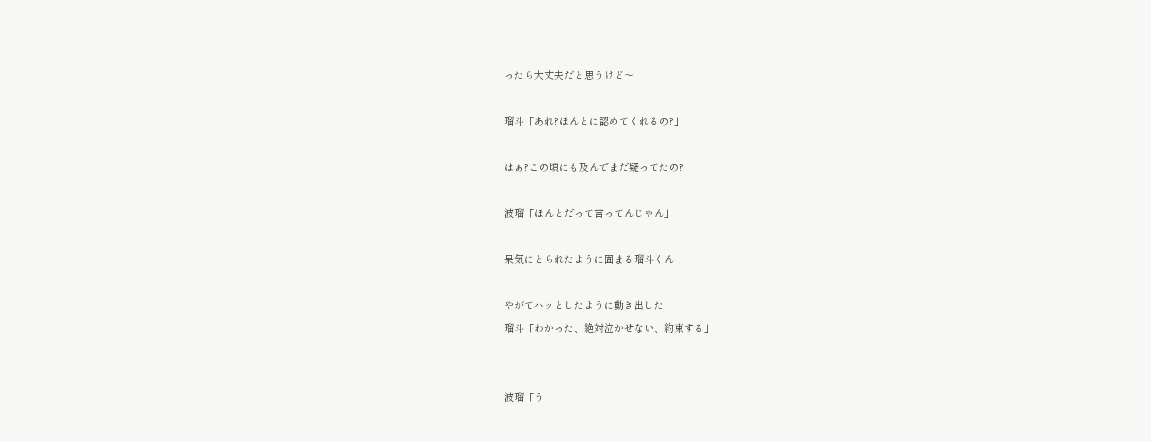ったら大丈夫だと思うけど〜

瑠斗「あれ?ほんとに認めてくれるの?」

はぁ?この頃にも及んでまだ疑ってたの?

波瑠「ほんとだって言ってんじゃん」

呆気にとられたように固まる瑠斗くん

やがてハッとしたように動き出した
瑠斗「わかった、絶対泣かせない、約束する」


波瑠「う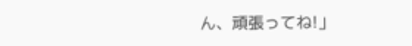ん、頑張ってね!」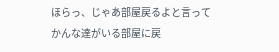ほらっ、じゃあ部屋戻るよと言ってかんな達がいる部屋に戻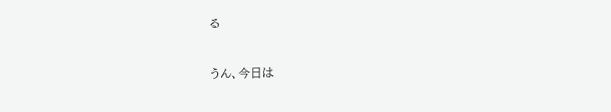る


うん、今日は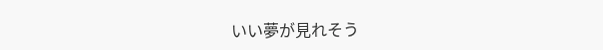いい夢が見れそう